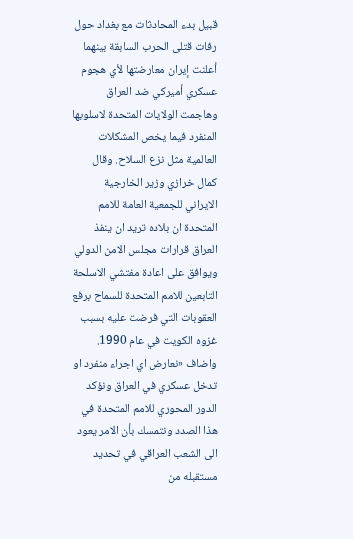قبيل بدء المحادثات مع بغداد حول رفات قتلى الحرب السابقة بينهما أعلنت إيران معارضتها لأي هجوم عسكري أميركي ضد العراق وهاجمت الولايات المتحدة لاسلوبها المنفرد فيما يخص المشكلات العالمية مثل نزع السلاح. وقال كمال خرازي وزير الخارجية الايراني للجمعية العامة للامم المتحدة ان بلاده تريد ان ينفذ العراق قرارات مجلس الامن الدولي ويوافق على اعادة مفتشي الاسلحة التابعين للامم المتحدة للسماح برفع العقوبات التي فرضت عليه بسبب غزوه الكويت في عام 1990. واضاف «نعارض اي اجراء منفرد او تدخل عسكري في العراق ونؤكد الدور المحوري للامم المتحدة في هذا الصدد ونتمسك بأن الامر يعود الى الشعب العراقي في تحديد مستقبله من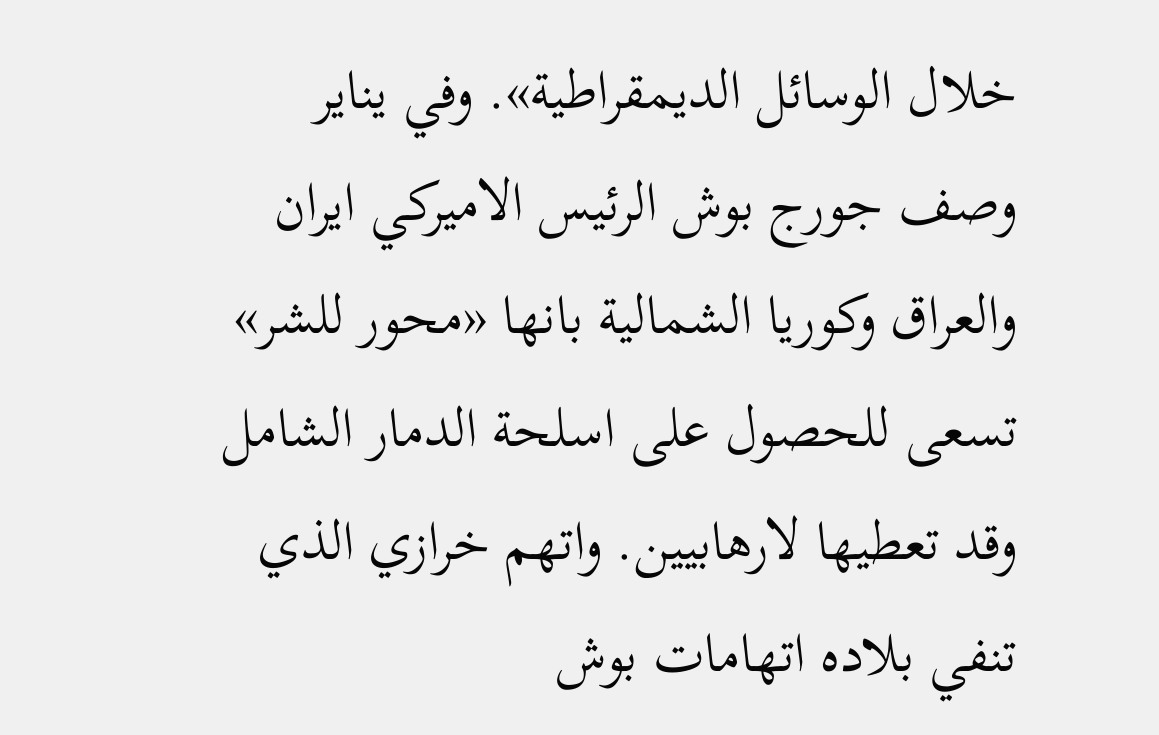خلال الوسائل الديمقراطية». وفي يناير وصف جورج بوش الرئيس الاميركي ايران والعراق وكوريا الشمالية بانها «محور للشر» تسعى للحصول على اسلحة الدمار الشامل وقد تعطيها لارهابيين. واتهم خرازي الذي تنفي بلاده اتهامات بوش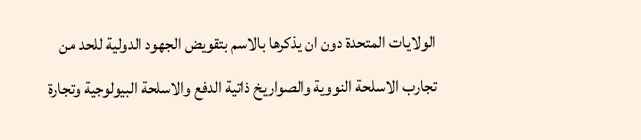الولايات المتحدة دون ان يذكرها بالاسم بتقويض الجهود الدولية للحد من تجارب الاسلحة النووية والصواريخ ذاتية الدفع والاسلحة البيولوجية وتجارة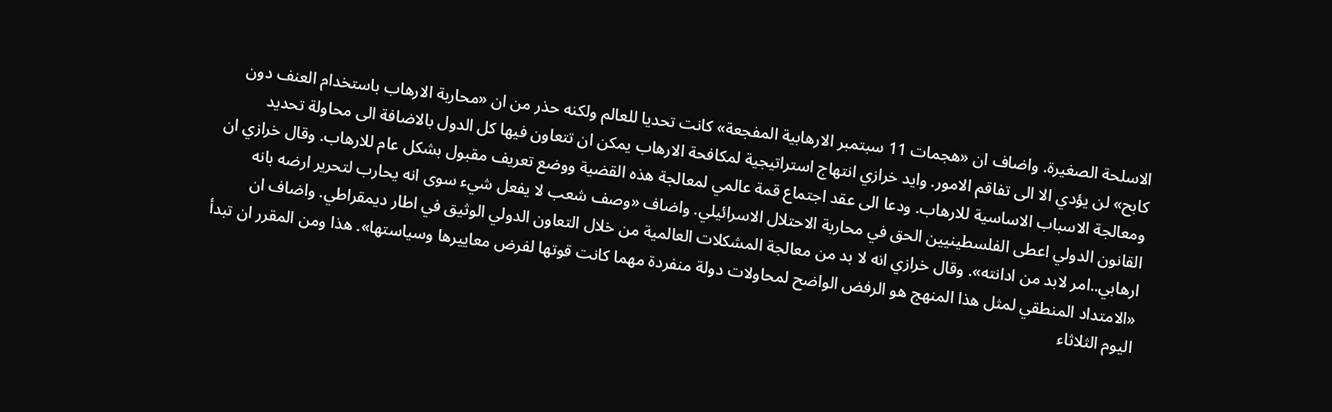الاسلحة الصغيرة. واضاف ان «هجمات 11 سبتمبر الارهابية المفجعة» كانت تحديا للعالم ولكنه حذر من ان «محاربة الارهاب باستخدام العنف دون كابح» لن يؤدي الا الى تفاقم الامور. وايد خرازي انتهاج استراتيجية لمكافحة الارهاب يمكن ان تتعاون فيها كل الدول بالاضافة الى محاولة تحديد ومعالجة الاسباب الاساسية للارهاب. ودعا الى عقد اجتماع قمة عالمي لمعالجة هذه القضية ووضع تعريف مقبول بشكل عام للارهاب. وقال خرازي ان القانون الدولي اعطى الفلسطينيين الحق في محاربة الاحتلال الاسرائيلي. واضاف «وصف شعب لا يفعل شيء سوى انه يحارب لتحرير ارضه بانه ارهابي..امر لابد من ادانته». وقال خرازي انه لا بد من معالجة المشكلات العالمية من خلال التعاون الدولي الوثيق في اطار ديمقراطي. واضاف ان «الامتداد المنطقي لمثل هذا المنهج هو الرفض الواضح لمحاولات دولة منفردة مهما كانت قوتها لفرض معاييرها وسياستها». هذا ومن المقرر ان تبدأ اليوم الثلاثاء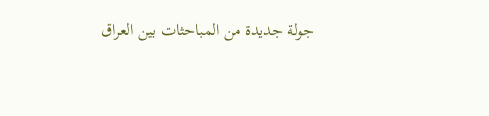جولة جديدة من المباحثات بين العراق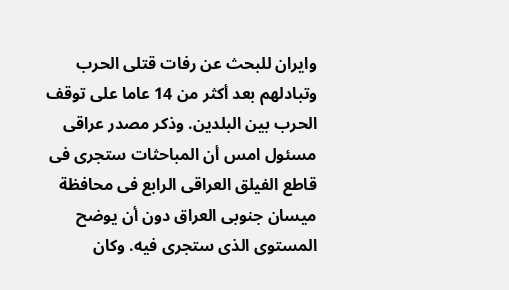وايران للبحث عن رفات قتلى الحرب وتبادلهم بعد أكثر من 14 عاما على توقف الحرب بين البلدين. وذكر مصدر عراقى مسئول امس أن المباحثات ستجرى فى قاطع الفيلق العراقى الرابع فى محافظة ميسان جنوبى العراق دون أن يوضح المستوى الذى ستجرى فيه. وكان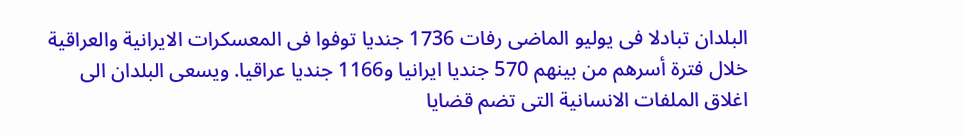البلدان تبادلا فى يوليو الماضى رفات 1736 جنديا توفوا فى المعسكرات الايرانية والعراقية خلال فترة أسرهم من بينهم 570 جنديا ايرانيا و1166 جنديا عراقيا. ويسعى البلدان الى اغلاق الملفات الانسانية التى تضم قضايا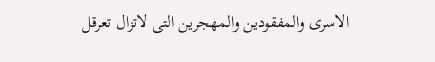الاسرى والمفقودين والمهجرين التى لاتزال تعرقل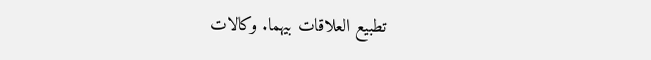تطبيع العلاقات بيهما. وكالات